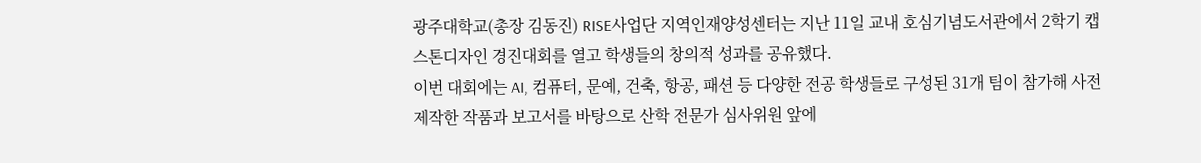광주대학교(총장 김동진) RISE사업단 지역인재양성센터는 지난 11일 교내 호심기념도서관에서 2학기 캡스톤디자인 경진대회를 열고 학생들의 창의적 성과를 공유했다.
이번 대회에는 AI, 컴퓨터, 문예, 건축, 항공, 패션 등 다양한 전공 학생들로 구성된 31개 팀이 참가해 사전 제작한 작품과 보고서를 바탕으로 산학 전문가 심사위원 앞에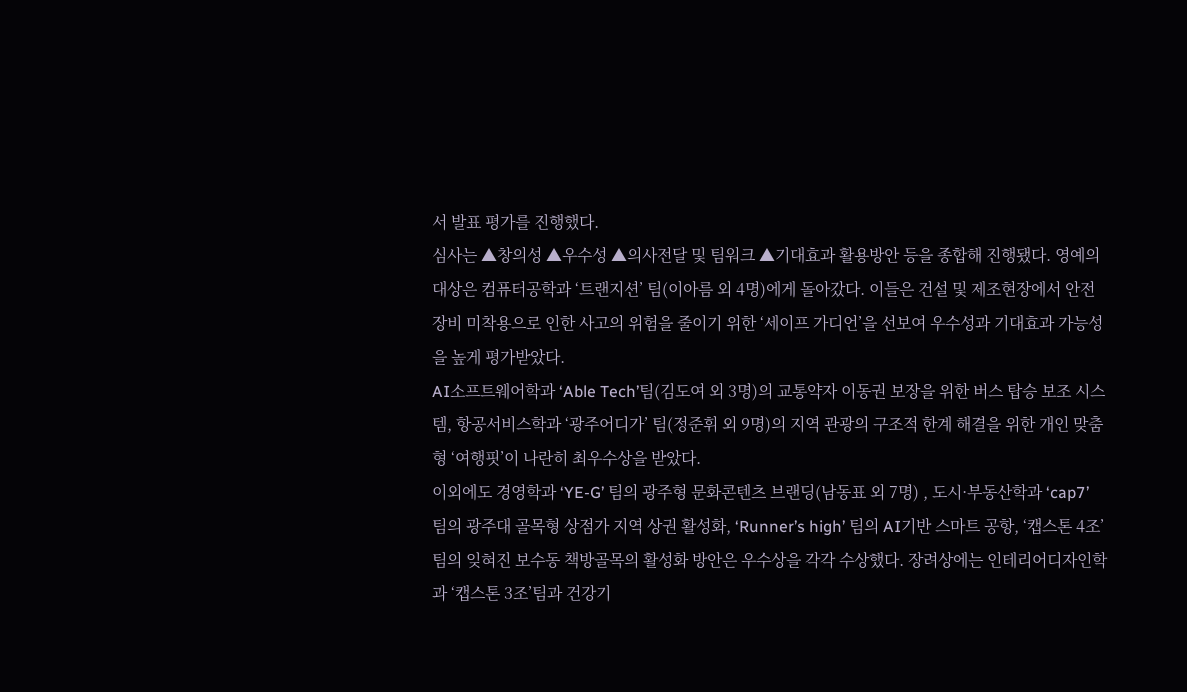서 발표 평가를 진행했다.
심사는 ▲창의성 ▲우수성 ▲의사전달 및 팀워크 ▲기대효과 활용방안 등을 종합해 진행됐다. 영예의 대상은 컴퓨터공학과 ‘트랜지션’ 팀(이아름 외 4명)에게 돌아갔다. 이들은 건설 및 제조현장에서 안전장비 미착용으로 인한 사고의 위험을 줄이기 위한 ‘세이프 가디언’을 선보여 우수성과 기대효과 가능성을 높게 평가받았다.
AI소프트웨어학과 ‘Able Tech’팀(김도여 외 3명)의 교통약자 이동권 보장을 위한 버스 탑승 보조 시스템, 항공서비스학과 ‘광주어디가’ 팀(정준휘 외 9명)의 지역 관광의 구조적 한계 해결을 위한 개인 맞춤형 ‘여행핏’이 나란히 최우수상을 받았다.
이외에도 경영학과 ‘YE-G’ 팀의 광주형 문화콘텐츠 브랜딩(남동표 외 7명) , 도시·부동산학과 ‘cap7’ 팀의 광주대 골목형 상점가 지역 상권 활성화, ‘Runner’s high’ 팀의 AI기반 스마트 공항, ‘캡스톤 4조’팀의 잊혀진 보수동 책방골목의 활성화 방안은 우수상을 각각 수상했다. 장려상에는 인테리어디자인학과 ‘캡스톤 3조’팀과 건강기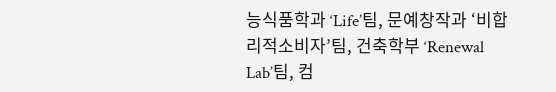능식품학과 ‘Life’팀, 문예창작과 ‘비합리적소비자’팀, 건축학부 ‘Renewal Lab’팀, 컴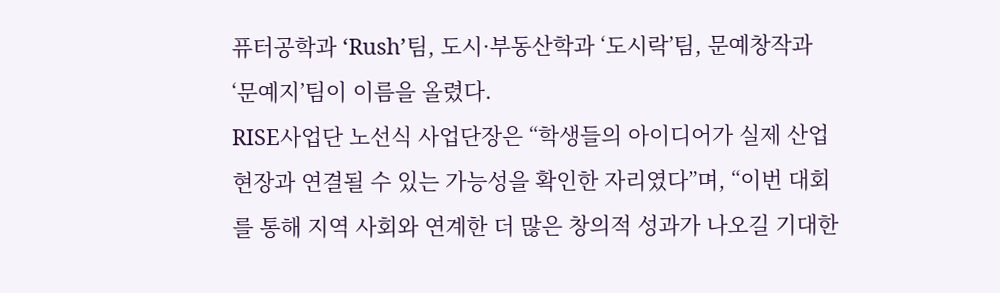퓨터공학과 ‘Rush’팀, 도시·부동산학과 ‘도시락’팀, 문예창작과 ‘문예지’팀이 이름을 올렸다.
RISE사업단 노선식 사업단장은 “학생들의 아이디어가 실제 산업 현장과 연결될 수 있는 가능성을 확인한 자리였다”며, “이번 대회를 통해 지역 사회와 연계한 더 많은 창의적 성과가 나오길 기대한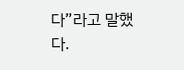다”라고 말했다.